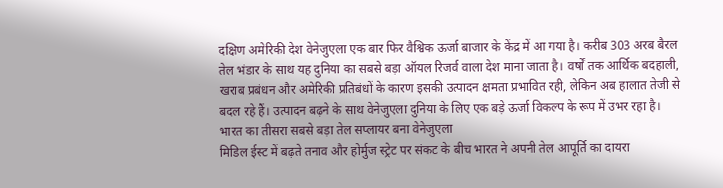दक्षिण अमेरिकी देश वेनेजुएला एक बार फिर वैश्विक ऊर्जा बाजार के केंद्र में आ गया है। करीब 303 अरब बैरल तेल भंडार के साथ यह दुनिया का सबसे बड़ा ऑयल रिजर्व वाला देश माना जाता है। वर्षों तक आर्थिक बदहाली, खराब प्रबंधन और अमेरिकी प्रतिबंधों के कारण इसकी उत्पादन क्षमता प्रभावित रही, लेकिन अब हालात तेजी से बदल रहे हैं। उत्पादन बढ़ने के साथ वेनेजुएला दुनिया के लिए एक बड़े ऊर्जा विकल्प के रूप में उभर रहा है।
भारत का तीसरा सबसे बड़ा तेल सप्लायर बना वेनेजुएला
मिडिल ईस्ट में बढ़ते तनाव और होर्मुज स्ट्रेट पर संकट के बीच भारत ने अपनी तेल आपूर्ति का दायरा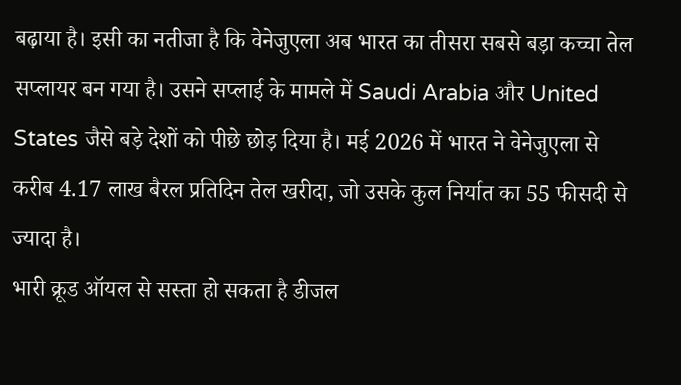बढ़ाया है। इसी का नतीजा है कि वेनेजुएला अब भारत का तीसरा सबसे बड़ा कच्चा तेल सप्लायर बन गया है। उसने सप्लाई के मामले में Saudi Arabia और United States जैसे बड़े देशों को पीछे छोड़ दिया है। मई 2026 में भारत ने वेनेजुएला से करीब 4.17 लाख बैरल प्रतिदिन तेल खरीदा, जो उसके कुल निर्यात का 55 फीसदी से ज्यादा है।
भारी क्रूड ऑयल से सस्ता हो सकता है डीजल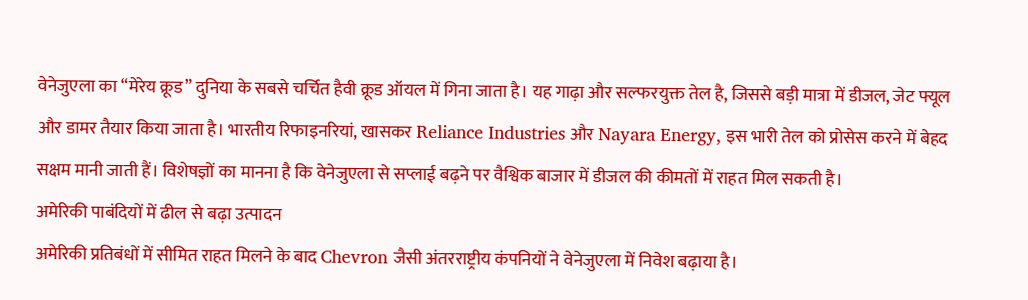वेनेजुएला का “मेरेय क्रूड” दुनिया के सबसे चर्चित हैवी क्रूड ऑयल में गिना जाता है। यह गाढ़ा और सल्फरयुक्त तेल है, जिससे बड़ी मात्रा में डीजल, जेट फ्यूल और डामर तैयार किया जाता है। भारतीय रिफाइनरियां, खासकर Reliance Industries और Nayara Energy, इस भारी तेल को प्रोसेस करने में बेहद सक्षम मानी जाती हैं। विशेषज्ञों का मानना है कि वेनेजुएला से सप्लाई बढ़ने पर वैश्विक बाजार में डीजल की कीमतों में राहत मिल सकती है।
अमेरिकी पाबंदियों में ढील से बढ़ा उत्पादन
अमेरिकी प्रतिबंधों में सीमित राहत मिलने के बाद Chevron जैसी अंतरराष्ट्रीय कंपनियों ने वेनेजुएला में निवेश बढ़ाया है।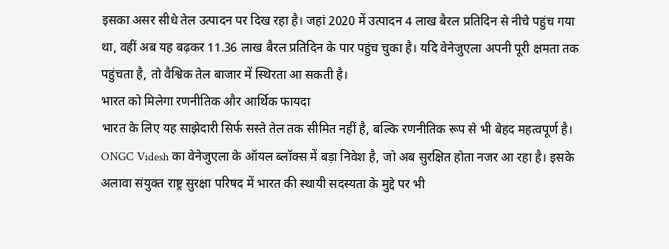इसका असर सीधे तेल उत्पादन पर दिख रहा है। जहां 2020 में उत्पादन 4 लाख बैरल प्रतिदिन से नीचे पहुंच गया था, वहीं अब यह बढ़कर 11.36 लाख बैरल प्रतिदिन के पार पहुंच चुका है। यदि वेनेजुएला अपनी पूरी क्षमता तक पहुंचता है, तो वैश्विक तेल बाजार में स्थिरता आ सकती है।
भारत को मिलेगा रणनीतिक और आर्थिक फायदा
भारत के लिए यह साझेदारी सिर्फ सस्ते तेल तक सीमित नहीं है, बल्कि रणनीतिक रूप से भी बेहद महत्वपूर्ण है। ONGC Videsh का वेनेजुएला के ऑयल ब्लॉक्स में बड़ा निवेश है, जो अब सुरक्षित होता नजर आ रहा है। इसके अलावा संयुक्त राष्ट्र सुरक्षा परिषद में भारत की स्थायी सदस्यता के मुद्दे पर भी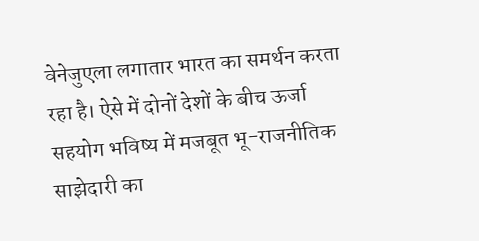वेनेजुएला लगातार भारत का समर्थन करता रहा है। ऐसे में दोनों देशों के बीच ऊर्जा सहयोग भविष्य में मजबूत भू-राजनीतिक साझेदारी का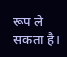रूप ले सकता है।